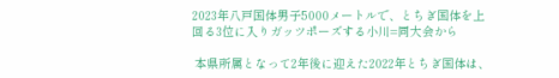2023年八戸国体男子5000メートルで、とちぎ国体を上回る3位に入りガッツポーズする小川=同大会から

 本県所属となって2年後に迎えた2022年とちぎ国体は、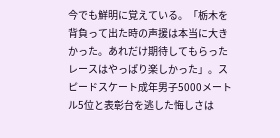今でも鮮明に覚えている。「栃木を背負って出た時の声援は本当に大きかった。あれだけ期待してもらったレースはやっぱり楽しかった」。スピードスケート成年男子5000メートル5位と表彰台を逃した悔しさは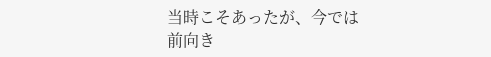当時こそあったが、今では前向き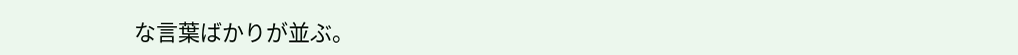な言葉ばかりが並ぶ。